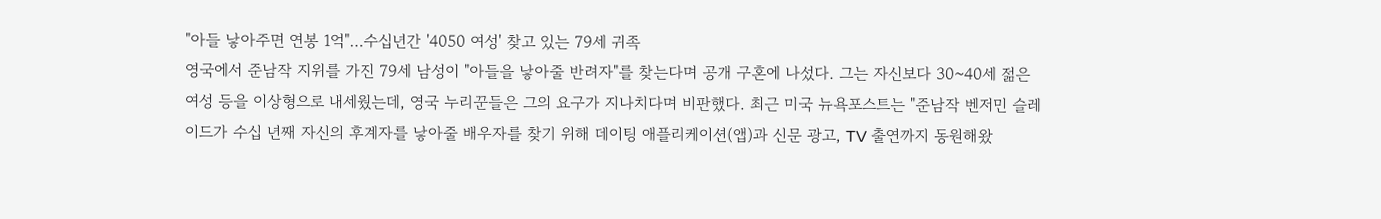"아들 낳아주면 연봉 1억"…수십년간 '4050 여성' 찾고 있는 79세 귀족
영국에서 준남작 지위를 가진 79세 남성이 "아들을 낳아줄 반려자"를 찾는다며 공개 구혼에 나섰다. 그는 자신보다 30~40세 젊은 여성 등을 이상형으로 내세웠는데, 영국 누리꾼들은 그의 요구가 지나치다며 비판했다. 최근 미국 뉴욕포스트는 "준남작 벤저민 슬레이드가 수십 년째 자신의 후계자를 낳아줄 배우자를 찾기 위해 데이팅 애플리케이션(앱)과 신문 광고, TV 출연까지 동원해왔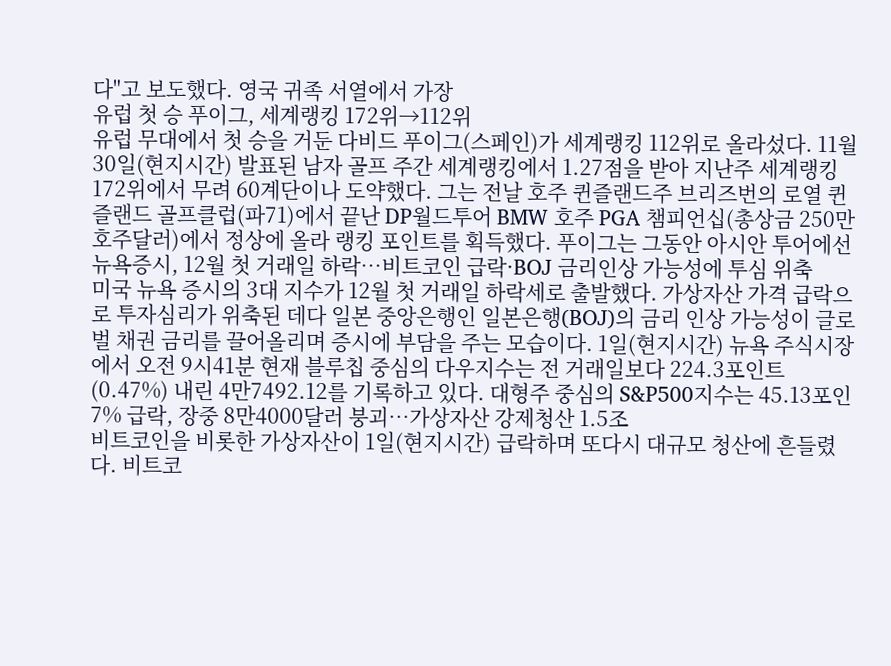다"고 보도했다. 영국 귀족 서열에서 가장
유럽 첫 승 푸이그, 세계랭킹 172위→112위
유럽 무대에서 첫 승을 거둔 다비드 푸이그(스페인)가 세계랭킹 112위로 올라섰다. 11월 30일(현지시간) 발표된 남자 골프 주간 세계랭킹에서 1.27점을 받아 지난주 세계랭킹 172위에서 무려 60계단이나 도약했다. 그는 전날 호주 퀸즐랜드주 브리즈번의 로열 퀸즐랜드 골프클럽(파71)에서 끝난 DP월드투어 BMW 호주 PGA 챔피언십(총상금 250만 호주달러)에서 정상에 올라 랭킹 포인트를 획득했다. 푸이그는 그동안 아시안 투어에선
뉴욕증시, 12월 첫 거래일 하락…비트코인 급락·BOJ 금리인상 가능성에 투심 위축
미국 뉴욕 증시의 3대 지수가 12월 첫 거래일 하락세로 출발했다. 가상자산 가격 급락으로 투자심리가 위축된 데다 일본 중앙은행인 일본은행(BOJ)의 금리 인상 가능성이 글로벌 채권 금리를 끌어올리며 증시에 부담을 주는 모습이다. 1일(현지시간) 뉴욕 주식시장에서 오전 9시41분 현재 블루칩 중심의 다우지수는 전 거래일보다 224.3포인트(0.47%) 내린 4만7492.12를 기록하고 있다. 대형주 중심의 S&P500지수는 45.13포인
7% 급락, 장중 8만4000달러 붕괴…가상자산 강제청산 1.5조
비트코인을 비롯한 가상자산이 1일(현지시간) 급락하며 또다시 대규모 청산에 흔들렸다. 비트코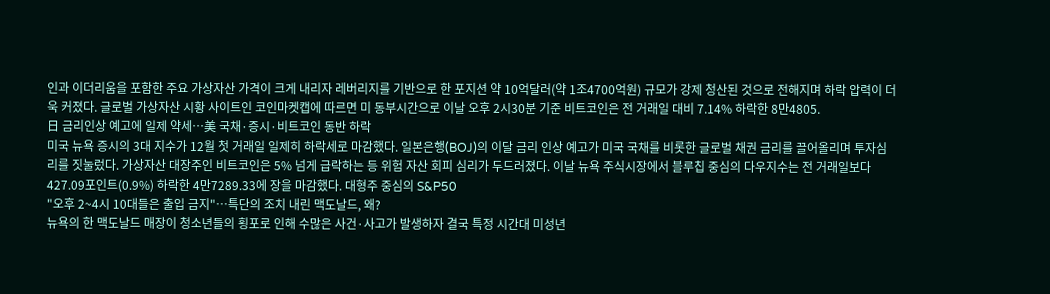인과 이더리움을 포함한 주요 가상자산 가격이 크게 내리자 레버리지를 기반으로 한 포지션 약 10억달러(약 1조4700억원) 규모가 강제 청산된 것으로 전해지며 하락 압력이 더욱 커졌다. 글로벌 가상자산 시황 사이트인 코인마켓캡에 따르면 미 동부시간으로 이날 오후 2시30분 기준 비트코인은 전 거래일 대비 7.14% 하락한 8만4805.
日 금리인상 예고에 일제 약세…美 국채·증시·비트코인 동반 하락
미국 뉴욕 증시의 3대 지수가 12월 첫 거래일 일제히 하락세로 마감했다. 일본은행(BOJ)의 이달 금리 인상 예고가 미국 국채를 비롯한 글로벌 채권 금리를 끌어올리며 투자심리를 짓눌렀다. 가상자산 대장주인 비트코인은 5% 넘게 급락하는 등 위험 자산 회피 심리가 두드러졌다. 이날 뉴욕 주식시장에서 블루칩 중심의 다우지수는 전 거래일보다 427.09포인트(0.9%) 하락한 4만7289.33에 장을 마감했다. 대형주 중심의 S&P50
"오후 2~4시 10대들은 출입 금지"…특단의 조치 내린 맥도날드, 왜?
뉴욕의 한 맥도날드 매장이 청소년들의 횡포로 인해 수많은 사건·사고가 발생하자 결국 특정 시간대 미성년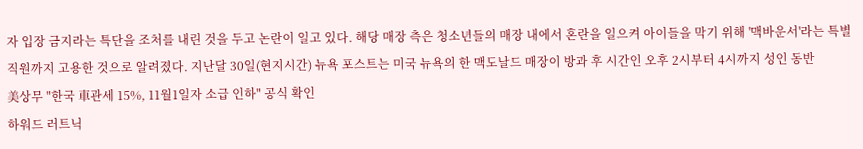자 입장 금지라는 특단을 조처를 내린 것을 두고 논란이 일고 있다. 해당 매장 측은 청소년들의 매장 내에서 혼란을 일으켜 아이들을 막기 위해 '맥바운서'라는 특별 직원까지 고용한 것으로 알려졌다. 지난달 30일(현지시간) 뉴욕 포스트는 미국 뉴욕의 한 맥도날드 매장이 방과 후 시간인 오후 2시부터 4시까지 성인 동반
美상무 "한국 車관세 15%, 11월1일자 소급 인하" 공식 확인
하워드 러트닉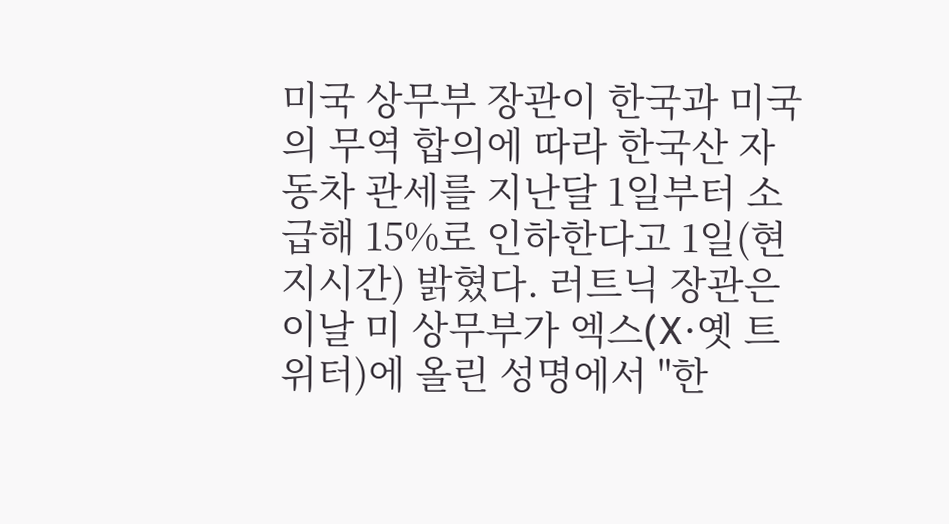미국 상무부 장관이 한국과 미국의 무역 합의에 따라 한국산 자동차 관세를 지난달 1일부터 소급해 15%로 인하한다고 1일(현지시간) 밝혔다. 러트닉 장관은 이날 미 상무부가 엑스(X·옛 트위터)에 올린 성명에서 "한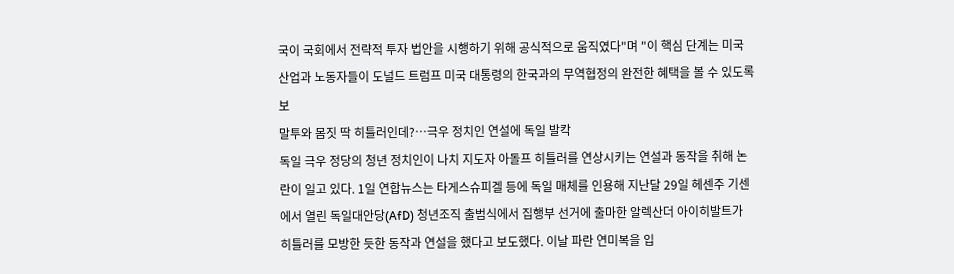국이 국회에서 전략적 투자 법안을 시행하기 위해 공식적으로 움직였다"며 "이 핵심 단계는 미국 산업과 노동자들이 도널드 트럼프 미국 대통령의 한국과의 무역협정의 완전한 혜택을 볼 수 있도록 보
말투와 몸짓 딱 히틀러인데?…극우 정치인 연설에 독일 발칵
독일 극우 정당의 청년 정치인이 나치 지도자 아돌프 히틀러를 연상시키는 연설과 동작을 취해 논란이 일고 있다. 1일 연합뉴스는 타게스슈피겔 등에 독일 매체를 인용해 지난달 29일 헤센주 기센에서 열린 독일대안당(AfD) 청년조직 출범식에서 집행부 선거에 출마한 알렉산더 아이히발트가 히틀러를 모방한 듯한 동작과 연설을 했다고 보도했다. 이날 파란 연미복을 입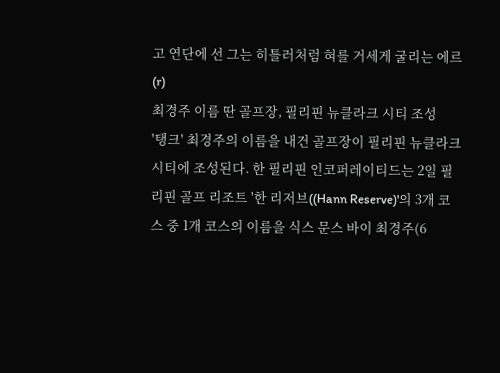고 연단에 선 그는 히틀러처럼 혀를 거세게 굴리는 에르(r)
최경주 이름 딴 골프장, 필리핀 뉴클라크 시티 조성
'탱크' 최경주의 이름을 내건 골프장이 필리핀 뉴클라크 시티에 조성된다. 한 필리핀 인코퍼레이티드는 2일 필리핀 골프 리조트 '한 리저브((Hann Reserve)'의 3개 코스 중 1개 코스의 이름을 식스 문스 바이 최경주(6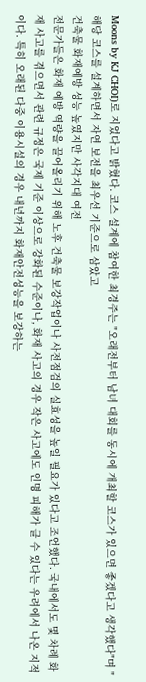Moons by KJ CHOI)로 지었다고 밝혔다. 코스 설계에 참여한 최경주는 "오래전부터 남녀 대회를 동시에 개최할 코스가 있으면 좋겠다고 생각했다"며 "해당 코스를 설계하면서 자연 보전을 최우선 기준으로 삼았고
건축물 화재예방 성능 높였지만 사각지대 여전
전문가들은 화재 예방 역량을 끌어올리기 위해 노후 건축물 보강작업이나 사전점검의 실효성을 높일 필요가 있다고 조언했다. 국내에서도 몇 차례 화재 사고를 겪으면서 관련 규정은 국제 기준 이상으로 강화된 수준이나, 화재 사고의 경우 작은 사고에도 인명 피해가 클 수 있다는 우려에서 나온 지적이다. 특히 오래된 다중 이용시설의 경우 내년까지 화재안전성능을 보강하는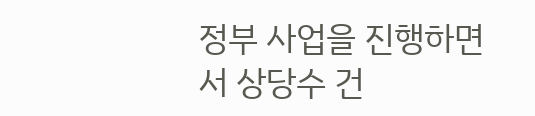정부 사업을 진행하면서 상당수 건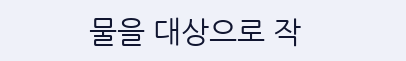물을 대상으로 작